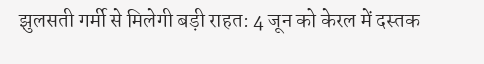झुलसती गर्मी से मिलेगी बड़ी राहत: 4 जून को केरल में दस्तक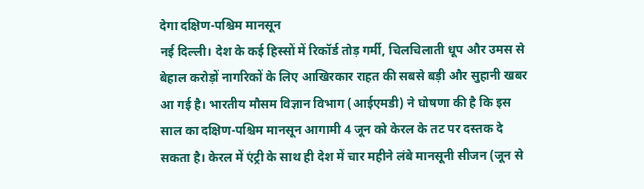देगा दक्षिण-पश्चिम मानसून
नई दिल्ली। देश के कई हिस्सों में रिकॉर्ड तोड़ गर्मी, चिलचिलाती धूप और उमस से बेहाल करोड़ों नागरिकों के लिए आखिरकार राहत की सबसे बड़ी और सुहानी खबर आ गई है। भारतीय मौसम विज्ञान विभाग (आईएमडी) ने घोषणा की है कि इस साल का दक्षिण-पश्चिम मानसून आगामी 4 जून को केरल के तट पर दस्तक दे सकता है। केरल में एंट्री के साथ ही देश में चार महीने लंबे मानसूनी सीजन (जून से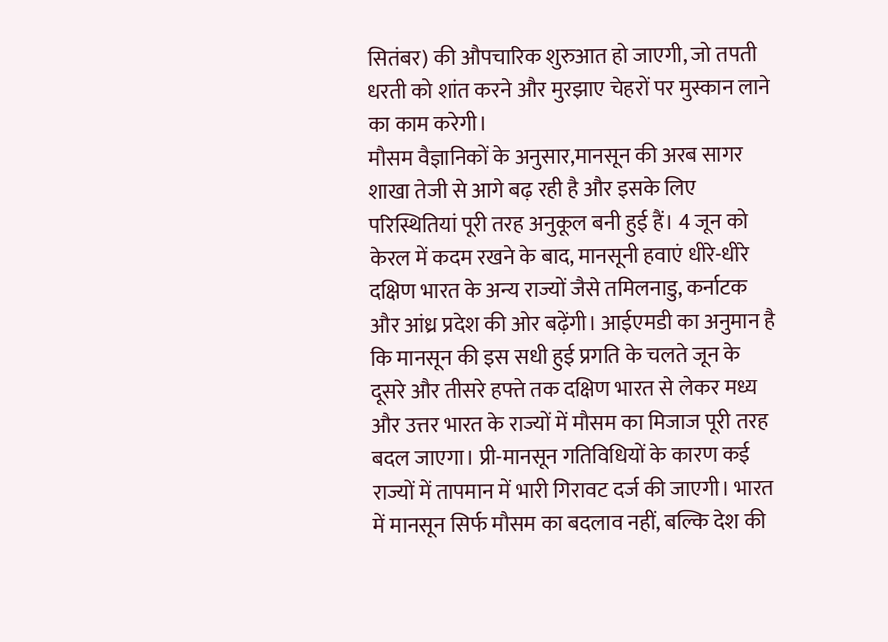सितंबर) की औपचारिक शुरुआत हो जाएगी, जो तपती धरती को शांत करने और मुरझाए चेहरों पर मुस्कान लाने का काम करेगी।
मौसम वैज्ञानिकों के अनुसार,मानसून की अरब सागर शाखा तेजी से आगे बढ़ रही है और इसके लिए परिस्थितियां पूरी तरह अनुकूल बनी हुई हैं। 4 जून को केरल में कदम रखने के बाद, मानसूनी हवाएं धीरे-धीरे दक्षिण भारत के अन्य राज्यों जैसे तमिलनाडु, कर्नाटक और आंध्र प्रदेश की ओर बढ़ेंगी। आईएमडी का अनुमान है कि मानसून की इस सधी हुई प्रगति के चलते जून के दूसरे और तीसरे हफ्ते तक दक्षिण भारत से लेकर मध्य और उत्तर भारत के राज्यों में मौसम का मिजाज पूरी तरह बदल जाएगा। प्री-मानसून गतिविधियों के कारण कई राज्यों में तापमान में भारी गिरावट दर्ज की जाएगी। भारत में मानसून सिर्फ मौसम का बदलाव नहीं, बल्कि देश की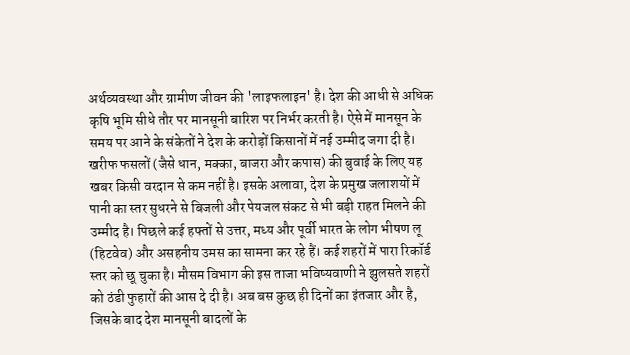अर्थव्यवस्था और ग्रामीण जीवन की 'लाइफलाइन' है। देश की आधी से अधिक कृषि भूमि सीधे तौर पर मानसूनी बारिश पर निर्भर करती है। ऐसे में मानसून के समय पर आने के संकेतों ने देश के करोड़ों किसानों में नई उम्मीद जगा दी है। खरीफ फसलों (जैसे धान, मक्का, बाजरा और कपास) की बुवाई के लिए यह खबर किसी वरदान से कम नहीं है। इसके अलावा, देश के प्रमुख जलाशयों में पानी का स्तर सुधरने से बिजली और पेयजल संकट से भी बड़ी राहत मिलने की उम्मीद है। पिछले कई हफ्तों से उत्तर, मध्य और पूर्वी भारत के लोग भीषण लू (हिटवेव) और असहनीय उमस का सामना कर रहे हैं। कई शहरों में पारा रिकॉर्ड स्तर को छू चुका है। मौसम विभाग की इस ताजा भविष्यवाणी ने झुलसते शहरों को ठंडी फुहारों की आस दे दी है। अब बस कुछ ही दिनों का इंतजार और है, जिसके बाद देश मानसूनी बादलों के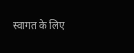स्वागत के लिए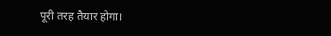पूरी तरह तैयार होगा।